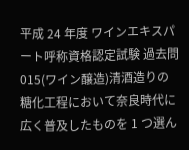平成 24 年度 ワインエキスパート呼称資格認定試験 過去問015(ワイン醸造)清酒造りの糖化工程において奈良時代に広く普及したものを 1 つ選ん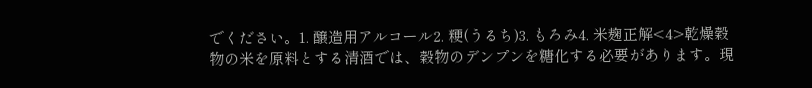でください。1. 醸造用アルコール2. 粳(うるち)3. もろみ4. 米麹正解<4>乾燥穀物の米を原料とする清酒では、穀物のデンプンを糖化する必要があります。現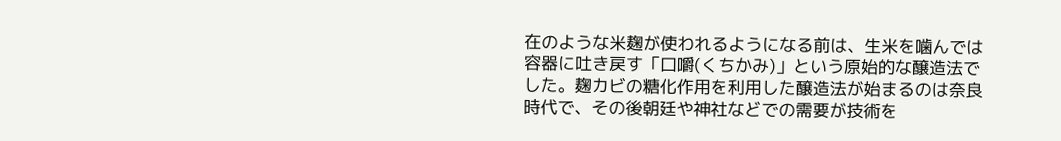在のような米麹が使われるようになる前は、生米を噛んでは容器に吐き戻す「口嚼(くちかみ)」という原始的な醸造法でした。麹カビの糖化作用を利用した醸造法が始まるのは奈良時代で、その後朝廷や神社などでの需要が技術を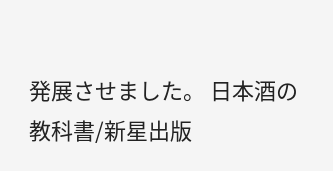発展させました。 日本酒の教科書/新星出版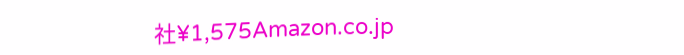社¥1,575Amazon.co.jp